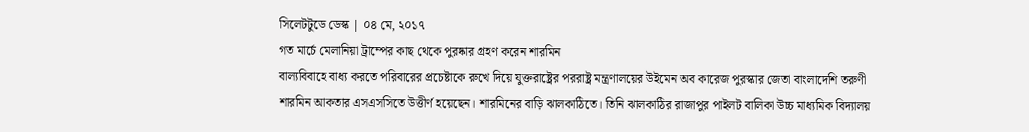সিলেটটুডে ডেস্ক | ০৪ মে, ২০১৭
গত মার্চে মেলানিয়া ট্রাম্পের কাছ থেকে পুরষ্কার গ্রহণ করেন শারমিন
বাল্যবিবাহে বাধ্য করতে পরিবারের প্রচেষ্টাকে রুখে দিয়ে যুক্তরাষ্ট্রের পররাষ্ট্র মন্ত্রণালয়ের উইমেন অব কারেজ পুরস্কার জেতা বাংলাদেশি তরুণী শারমিন আকতার এসএসসিতে উত্তীর্ণ হয়েছেন। শারমিনের বাড়ি ঝালকাঠিতে। তিনি ঝালকাঠির রাজাপুর পাইলট বালিকা উচ্চ মাধ্যমিক বিদ্যালয়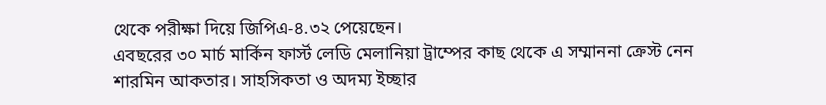থেকে পরীক্ষা দিয়ে জিপিএ-৪.৩২ পেয়েছেন।
এবছরের ৩০ মার্চ মার্কিন ফার্স্ট লেডি মেলানিয়া ট্রাম্পের কাছ থেকে এ সম্মাননা ক্রেস্ট নেন শারমিন আকতার। সাহসিকতা ও অদম্য ইচ্ছার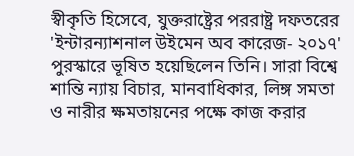স্বীকৃতি হিসেবে, যুক্তরাষ্ট্রের পররাষ্ট্র দফতরের 'ইন্টারন্যাশনাল উইমেন অব কারেজ- ২০১৭' পুরস্কারে ভূষিত হয়েছিলেন তিনি। সারা বিশ্বে শান্তি ন্যায় বিচার, মানবাধিকার, লিঙ্গ সমতা ও নারীর ক্ষমতায়নের পক্ষে কাজ করার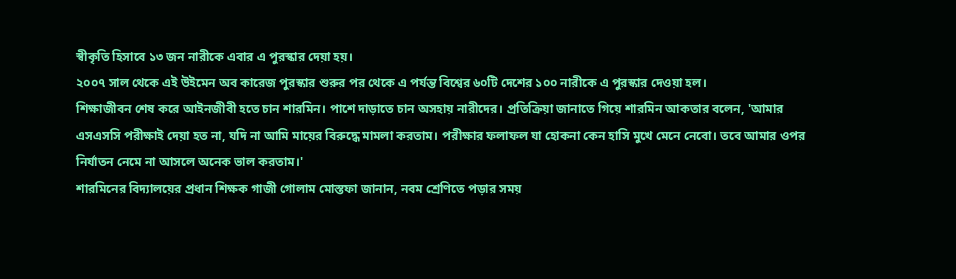স্বীকৃতি হিসাবে ১৩ জন নারীকে এবার এ পুরস্কার দেয়া হয়।
২০০৭ সাল থেকে এই উইমেন অব কারেজ পুরস্কার শুরুর পর থেকে এ পর্যন্ত বিশ্বের ৬০টি দেশের ১০০ নারীকে এ পুরস্কার দেওয়া হল।
শিক্ষাজীবন শেষ করে আইনজীবী হতে চান শারমিন। পাশে দাড়াতে চান অসহায় নারীদের। প্রতিক্রিয়া জানাতে গিয়ে শারমিন আকতার বলেন, 'আমার এসএসসি পরীক্ষাই দেয়া হত না, যদি না আমি মায়ের বিরুদ্ধে মামলা করতাম। পরীক্ষার ফলাফল যা হোকনা কেন হাসি মুখে মেনে নেবো। তবে আমার ওপর নির্যাতন নেমে না আসলে অনেক ভাল করতাম।'
শারমিনের বিদ্যালয়ের প্রধান শিক্ষক গাজী গোলাম মোস্তফা জানান, নবম শ্রেণিতে পড়ার সময়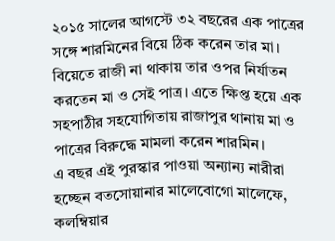২০১৫ সালের আগস্টে ৩২ বছরের এক পাত্রের সঙ্গে শারমিনের বিয়ে ঠিক করেন তার মা। বিয়েতে রাজী না থাকায় তার ওপর নির্যাতন করতেন মা ও সেই পাত্র। এতে ক্ষিপ্ত হয়ে এক সহপাঠীর সহযোগিতায় রাজাপুর থানায় মা ও পাত্রের বিরুদ্ধে মামলা করেন শারমিন।
এ বছর এই পুরস্কার পাওয়া অন্যান্য নারীরা হচ্ছেন বতসোয়ানার মালেবোগো মালেফে, কলম্বিয়ার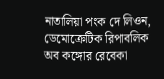নাতালিয়া পংক দে লিওন, ডেমোক্রেটিক রিপাবলিক অব কঙ্গোর রেবেকা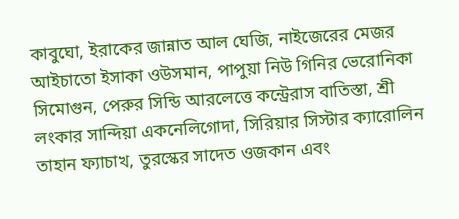কাবুঘো, ইরাকের জান্নাত আল ঘেজি, নাইজেরের মেজর আইচাতো ইসাকা ওউসমান, পাপুয়া নিউ গিনির ভেরোনিকা সিমোগুন, পেরুর সিন্ডি আরলেত্তে কন্ট্রেরাস বাতিস্তা, শ্রী লংকার সান্দিয়া একনেলিগোদা, সিরিয়ার সিস্টার ক্যারোলিন তাহান ফ্যাচাখ, তুরস্কের সাদেত ওজকান এবং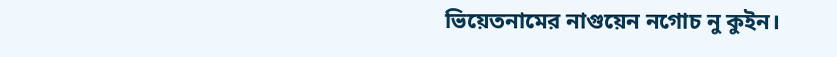ভিয়েতনামের নাগুয়েন নগোচ নু কুইন।